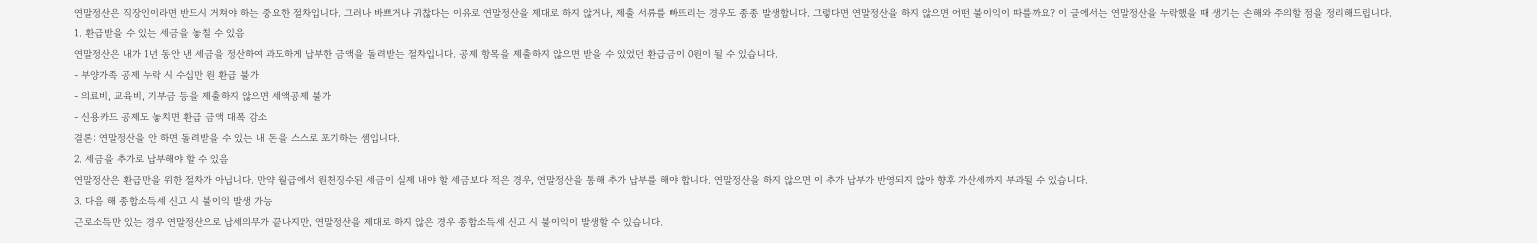연말정산은 직장인이라면 반드시 거쳐야 하는 중요한 절차입니다. 그러나 바쁘거나 귀찮다는 이유로 연말정산을 제대로 하지 않거나, 제출 서류를 빠뜨리는 경우도 종종 발생합니다. 그렇다면 연말정산을 하지 않으면 어떤 불이익이 따를까요? 이 글에서는 연말정산을 누락했을 때 생기는 손해와 주의할 점을 정리해드립니다.
1. 환급받을 수 있는 세금을 놓칠 수 있음
연말정산은 내가 1년 동안 낸 세금을 정산하여 과도하게 납부한 금액을 돌려받는 절차입니다. 공제 항목을 제출하지 않으면 받을 수 있었던 환급금이 0원이 될 수 있습니다.
- 부양가족 공제 누락 시 수십만 원 환급 불가
- 의료비, 교육비, 기부금 등을 제출하지 않으면 세액공제 불가
- 신용카드 공제도 놓치면 환급 금액 대폭 감소
결론: 연말정산을 안 하면 돌려받을 수 있는 내 돈을 스스로 포기하는 셈입니다.
2. 세금을 추가로 납부해야 할 수 있음
연말정산은 환급만을 위한 절차가 아닙니다. 만약 월급에서 원천징수된 세금이 실제 내야 할 세금보다 적은 경우, 연말정산을 통해 추가 납부를 해야 합니다. 연말정산을 하지 않으면 이 추가 납부가 반영되지 않아 향후 가산세까지 부과될 수 있습니다.
3. 다음 해 종합소득세 신고 시 불이익 발생 가능
근로소득만 있는 경우 연말정산으로 납세의무가 끝나지만, 연말정산을 제대로 하지 않은 경우 종합소득세 신고 시 불이익이 발생할 수 있습니다.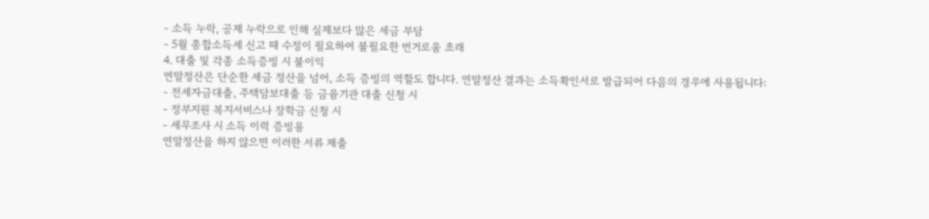- 소득 누락, 공제 누락으로 인해 실제보다 많은 세금 부담
- 5월 종합소득세 신고 때 수정이 필요하여 불필요한 번거로움 초래
4. 대출 및 각종 소득증빙 시 불이익
연말정산은 단순한 세금 정산을 넘어, 소득 증빙의 역할도 합니다. 연말정산 결과는 소득확인서로 발급되어 다음의 경우에 사용됩니다:
- 전세자금대출, 주택담보대출 등 금융기관 대출 신청 시
- 정부지원 복지서비스나 장학금 신청 시
- 세무조사 시 소득 이력 증빙용
연말정산을 하지 않으면 이러한 서류 제출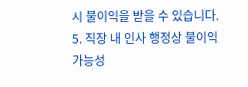시 불이익을 받을 수 있습니다.
5. 직장 내 인사 행정상 불이익 가능성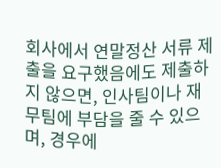회사에서 연말정산 서류 제출을 요구했음에도 제출하지 않으면, 인사팀이나 재무팀에 부담을 줄 수 있으며, 경우에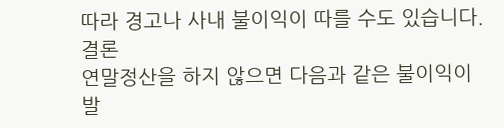따라 경고나 사내 불이익이 따를 수도 있습니다.
결론
연말정산을 하지 않으면 다음과 같은 불이익이 발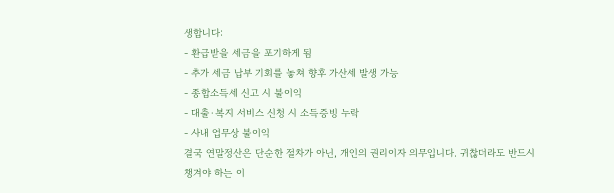생합니다:
- 환급받을 세금을 포기하게 됨
- 추가 세금 납부 기회를 놓쳐 향후 가산세 발생 가능
- 종합소득세 신고 시 불이익
- 대출·복지 서비스 신청 시 소득증빙 누락
- 사내 업무상 불이익
결국 연말정산은 단순한 절차가 아닌, 개인의 권리이자 의무입니다. 귀찮더라도 반드시 챙겨야 하는 이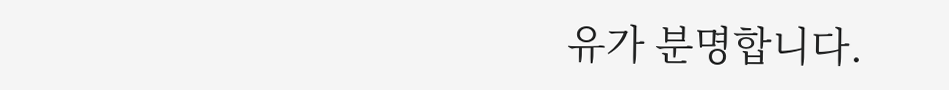유가 분명합니다.